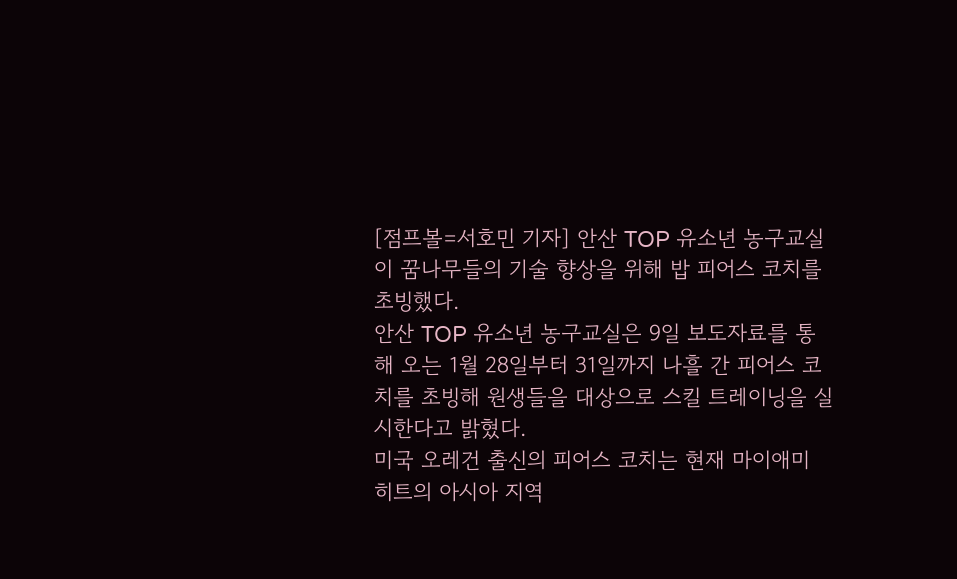[점프볼=서호민 기자] 안산 TOP 유소년 농구교실이 꿈나무들의 기술 향상을 위해 밥 피어스 코치를 초빙했다.
안산 TOP 유소년 농구교실은 9일 보도자료를 통해 오는 1월 28일부터 31일까지 나흘 간 피어스 코치를 초빙해 원생들을 대상으로 스킬 트레이닝을 실시한다고 밝혔다.
미국 오레건 출신의 피어스 코치는 현재 마이애미 히트의 아시아 지역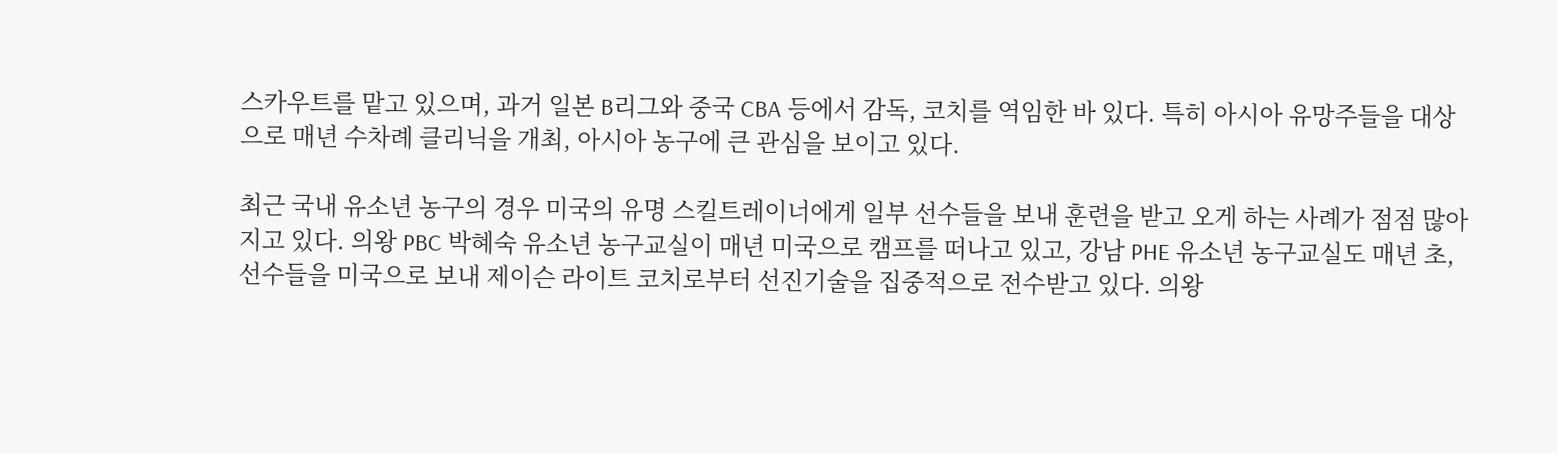스카우트를 맡고 있으며, 과거 일본 B리그와 중국 CBA 등에서 감독, 코치를 역임한 바 있다. 특히 아시아 유망주들을 대상으로 매년 수차례 클리닉을 개최, 아시아 농구에 큰 관심을 보이고 있다.

최근 국내 유소년 농구의 경우 미국의 유명 스킬트레이너에게 일부 선수들을 보내 훈련을 받고 오게 하는 사례가 점점 많아지고 있다. 의왕 PBC 박혜숙 유소년 농구교실이 매년 미국으로 캠프를 떠나고 있고, 강남 PHE 유소년 농구교실도 매년 초, 선수들을 미국으로 보내 제이슨 라이트 코치로부터 선진기술을 집중적으로 전수받고 있다. 의왕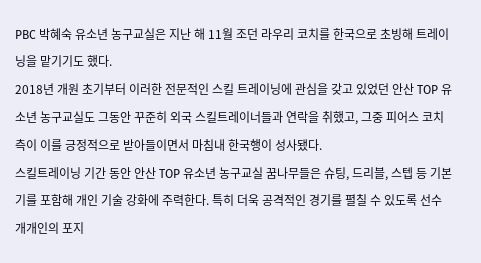PBC 박혜숙 유소년 농구교실은 지난 해 11월 조던 라우리 코치를 한국으로 초빙해 트레이닝을 맡기기도 했다.
2018년 개원 초기부터 이러한 전문적인 스킬 트레이닝에 관심을 갖고 있었던 안산 TOP 유소년 농구교실도 그동안 꾸준히 외국 스킬트레이너들과 연락을 취했고, 그중 피어스 코치 측이 이를 긍정적으로 받아들이면서 마침내 한국행이 성사됐다.
스킬트레이닝 기간 동안 안산 TOP 유소년 농구교실 꿈나무들은 슈팅, 드리블, 스텝 등 기본기를 포함해 개인 기술 강화에 주력한다. 특히 더욱 공격적인 경기를 펼칠 수 있도록 선수 개개인의 포지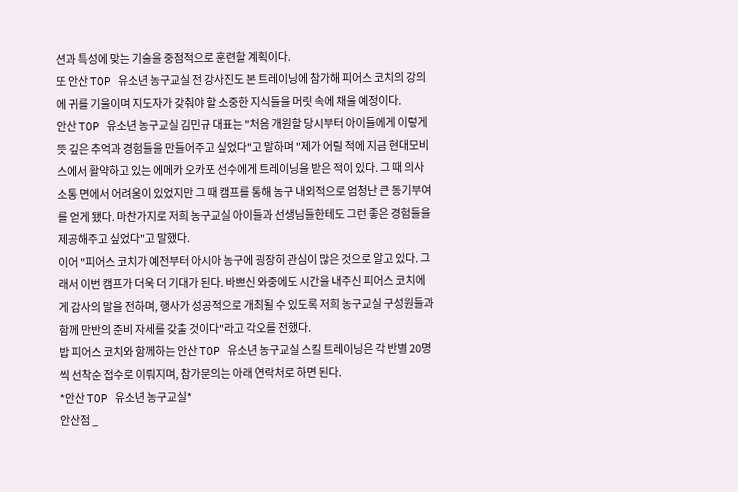션과 특성에 맞는 기술을 중점적으로 훈련할 계획이다.
또 안산 TOP 유소년 농구교실 전 강사진도 본 트레이닝에 참가해 피어스 코치의 강의에 귀를 기울이며 지도자가 갖춰야 할 소중한 지식들을 머릿 속에 채울 예정이다.
안산 TOP 유소년 농구교실 김민규 대표는 "처음 개원할 당시부터 아이들에게 이렇게 뜻 깊은 추억과 경험들을 만들어주고 싶었다"고 말하며 "제가 어릴 적에 지금 현대모비스에서 활약하고 있는 에메카 오카포 선수에게 트레이닝을 받은 적이 있다. 그 때 의사소통 면에서 어려움이 있었지만 그 때 캠프를 통해 농구 내외적으로 엄청난 큰 동기부여를 얻게 됐다. 마찬가지로 저희 농구교실 아이들과 선생님들한테도 그런 좋은 경험들을 제공해주고 싶었다"고 말했다.
이어 "피어스 코치가 예전부터 아시아 농구에 굉장히 관심이 많은 것으로 알고 있다. 그래서 이번 캠프가 더욱 더 기대가 된다. 바쁘신 와중에도 시간을 내주신 피어스 코치에게 감사의 말을 전하며, 행사가 성공적으로 개최될 수 있도록 저희 농구교실 구성원들과 함께 만반의 준비 자세를 갖출 것이다"라고 각오를 전했다.
밥 피어스 코치와 함께하는 안산 TOP 유소년 농구교실 스킬 트레이닝은 각 반별 20명씩 선착순 접수로 이뤄지며, 참가문의는 아래 연락처로 하면 된다.
*안산 TOP 유소년 농구교실*
안산점 _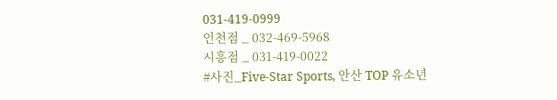031-419-0999
인천점 _ 032-469-5968
시흥점 _ 031-419-0022
#사진_Five-Star Sports, 안산 TOP 유소년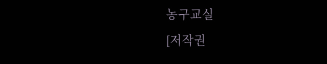농구교실
[저작권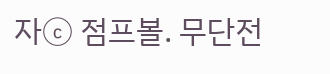자ⓒ 점프볼. 무단전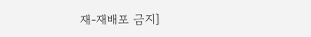재-재배포 금지]